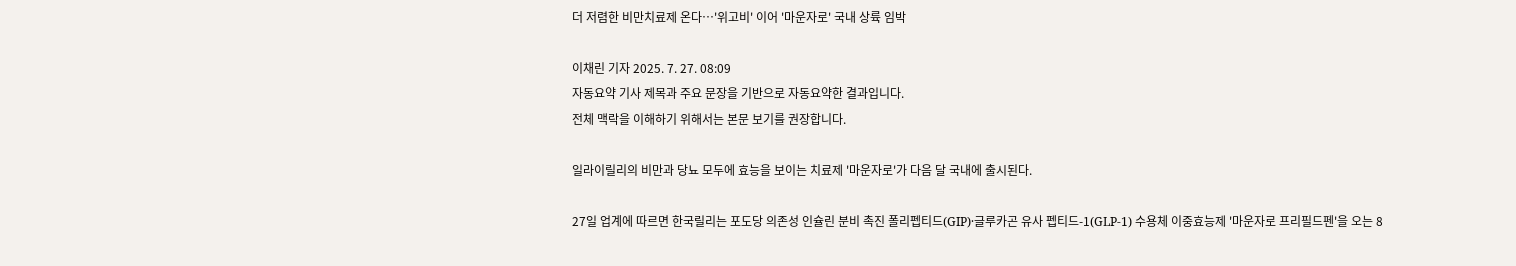더 저렴한 비만치료제 온다…'위고비' 이어 '마운자로' 국내 상륙 임박

이채린 기자 2025. 7. 27. 08:09
자동요약 기사 제목과 주요 문장을 기반으로 자동요약한 결과입니다.
전체 맥락을 이해하기 위해서는 본문 보기를 권장합니다.

일라이릴리의 비만과 당뇨 모두에 효능을 보이는 치료제 '마운자로'가 다음 달 국내에 출시된다.

27일 업계에 따르면 한국릴리는 포도당 의존성 인슐린 분비 촉진 폴리펩티드(GIP)·글루카곤 유사 펩티드-1(GLP-1) 수용체 이중효능제 '마운자로 프리필드펜'을 오는 8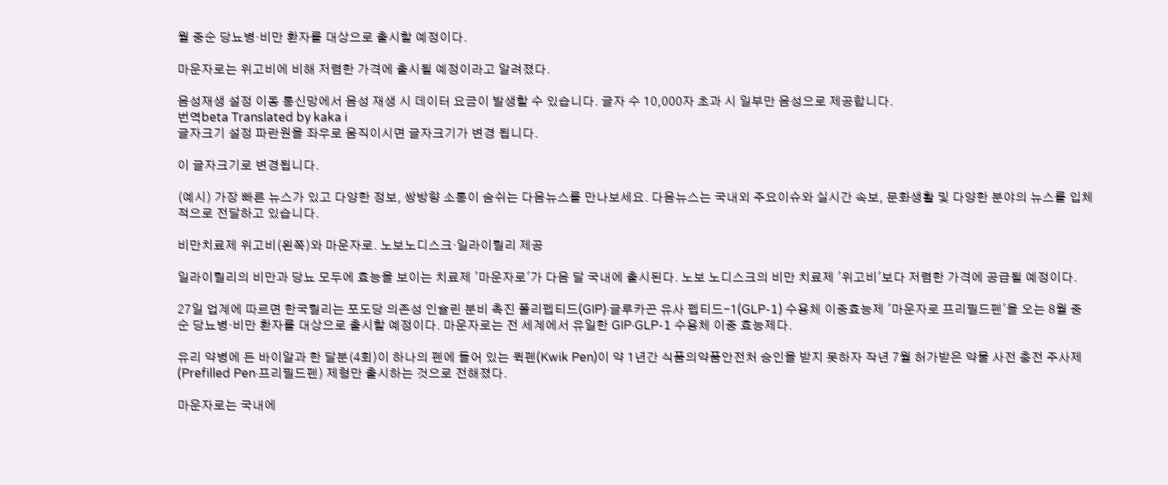월 중순 당뇨병·비만 환자를 대상으로 출시할 예정이다.

마운자로는 위고비에 비해 저렴한 가격에 출시될 예정이라고 알려졌다.

음성재생 설정 이동 통신망에서 음성 재생 시 데이터 요금이 발생할 수 있습니다. 글자 수 10,000자 초과 시 일부만 음성으로 제공합니다.
번역beta Translated by kaka i
글자크기 설정 파란원을 좌우로 움직이시면 글자크기가 변경 됩니다.

이 글자크기로 변경됩니다.

(예시) 가장 빠른 뉴스가 있고 다양한 정보, 쌍방향 소통이 숨쉬는 다음뉴스를 만나보세요. 다음뉴스는 국내외 주요이슈와 실시간 속보, 문화생활 및 다양한 분야의 뉴스를 입체적으로 전달하고 있습니다.

비만치료제 위고비(왼쪽)와 마운자로. 노보노디스크·일라이릴리 제공

일라이릴리의 비만과 당뇨 모두에 효능을 보이는 치료제 '마운자로'가 다음 달 국내에 출시된다. 노보 노디스크의 비만 치료제 '위고비'보다 저렴한 가격에 공급될 예정이다.

27일 업계에 따르면 한국릴리는 포도당 의존성 인슐린 분비 촉진 폴리펩티드(GIP)·글루카곤 유사 펩티드-1(GLP-1) 수용체 이중효능제 '마운자로 프리필드펜'을 오는 8월 중순 당뇨병·비만 환자를 대상으로 출시할 예정이다. 마운자로는 전 세계에서 유일한 GIP·GLP-1 수용체 이중 효능제다.

유리 약병에 든 바이알과 한 달분(4회)이 하나의 펜에 들어 있는 퀵펜(Kwik Pen)이 약 1년간 식품의약품안전처 승인을 받지 못하자 작년 7월 허가받은 약물 사전 충전 주사제(Prefilled Pen·프리필드펜) 제형만 출시하는 것으로 전해졌다.

마운자로는 국내에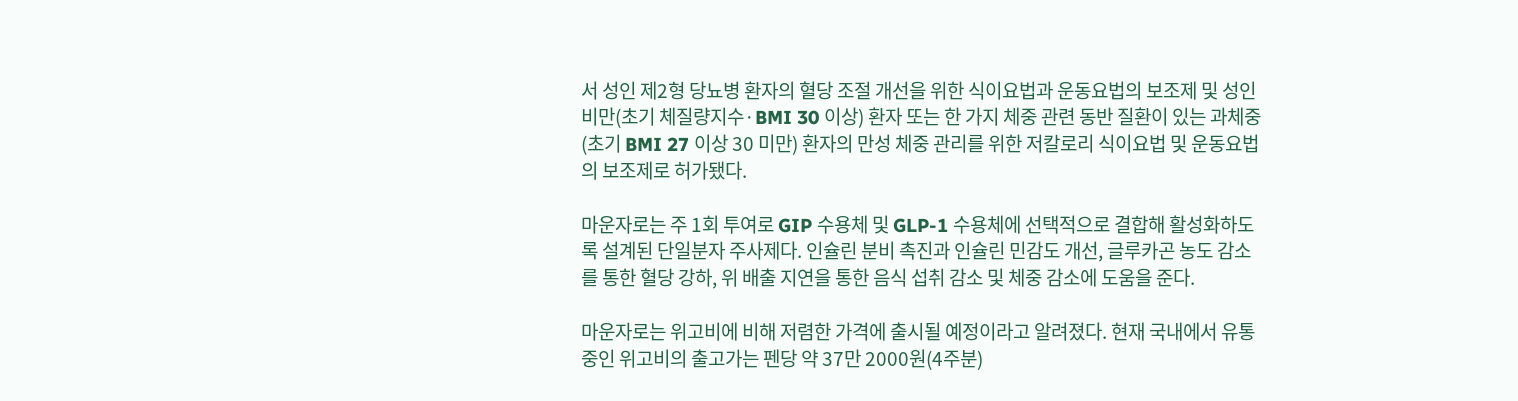서 성인 제2형 당뇨병 환자의 혈당 조절 개선을 위한 식이요법과 운동요법의 보조제 및 성인 비만(초기 체질량지수·BMI 30 이상) 환자 또는 한 가지 체중 관련 동반 질환이 있는 과체중(초기 BMI 27 이상 30 미만) 환자의 만성 체중 관리를 위한 저칼로리 식이요법 및 운동요법의 보조제로 허가됐다.

마운자로는 주 1회 투여로 GIP 수용체 및 GLP-1 수용체에 선택적으로 결합해 활성화하도록 설계된 단일분자 주사제다. 인슐린 분비 촉진과 인슐린 민감도 개선, 글루카곤 농도 감소를 통한 혈당 강하, 위 배출 지연을 통한 음식 섭취 감소 및 체중 감소에 도움을 준다.

마운자로는 위고비에 비해 저렴한 가격에 출시될 예정이라고 알려졌다. 현재 국내에서 유통 중인 위고비의 출고가는 펜당 약 37만 2000원(4주분)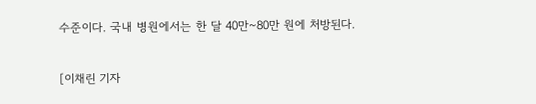수준이다. 국내 병원에서는 한 달 40만~80만 원에 처방된다.

[이채린 기자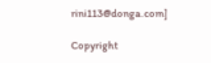rini113@donga.com]

Copyright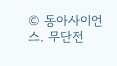© 동아사이언스. 무단전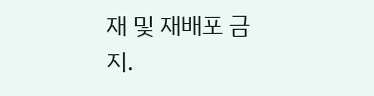재 및 재배포 금지.